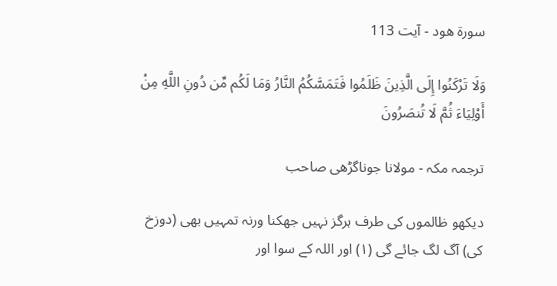سورة ھود - آیت 113

وَلَا تَرْكَنُوا إِلَى الَّذِينَ ظَلَمُوا فَتَمَسَّكُمُ النَّارُ وَمَا لَكُم مِّن دُونِ اللَّهِ مِنْ أَوْلِيَاءَ ثُمَّ لَا تُنصَرُونَ

ترجمہ مکہ - مولانا جوناگڑھی صاحب

دیکھو ظالموں کی طرف ہرگز نہیں جھکنا ورنہ تمہیں بھی (دوزخ کی) آگ لگ جائے گی (١) اور اللہ کے سوا اور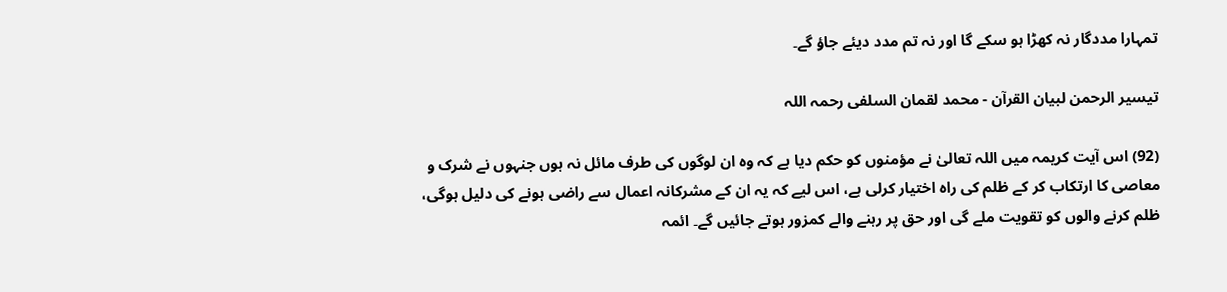تمہارا مددگار نہ کھڑا ہو سکے گا اور نہ تم مدد دیئے جاؤ گے۔

تیسیر الرحمن لبیان القرآن - محمد لقمان السلفی رحمہ اللہ

(92) اس آیت کریمہ میں اللہ تعالیٰ نے مؤمنوں کو حکم دیا ہے کہ وہ ان لوگوں کی طرف مائل نہ ہوں جنہوں نے شرک و معاصی کا ارتکاب کر کے ظلم کی راہ اختیار کرلی ہے، اس لیے کہ یہ ان کے مشرکانہ اعمال سے راضی ہونے کی دلیل ہوگی، ظلم کرنے والوں کو تقویت ملے گی اور حق پر رہنے والے کمزور ہوتے جائیں گے۔ ائمہ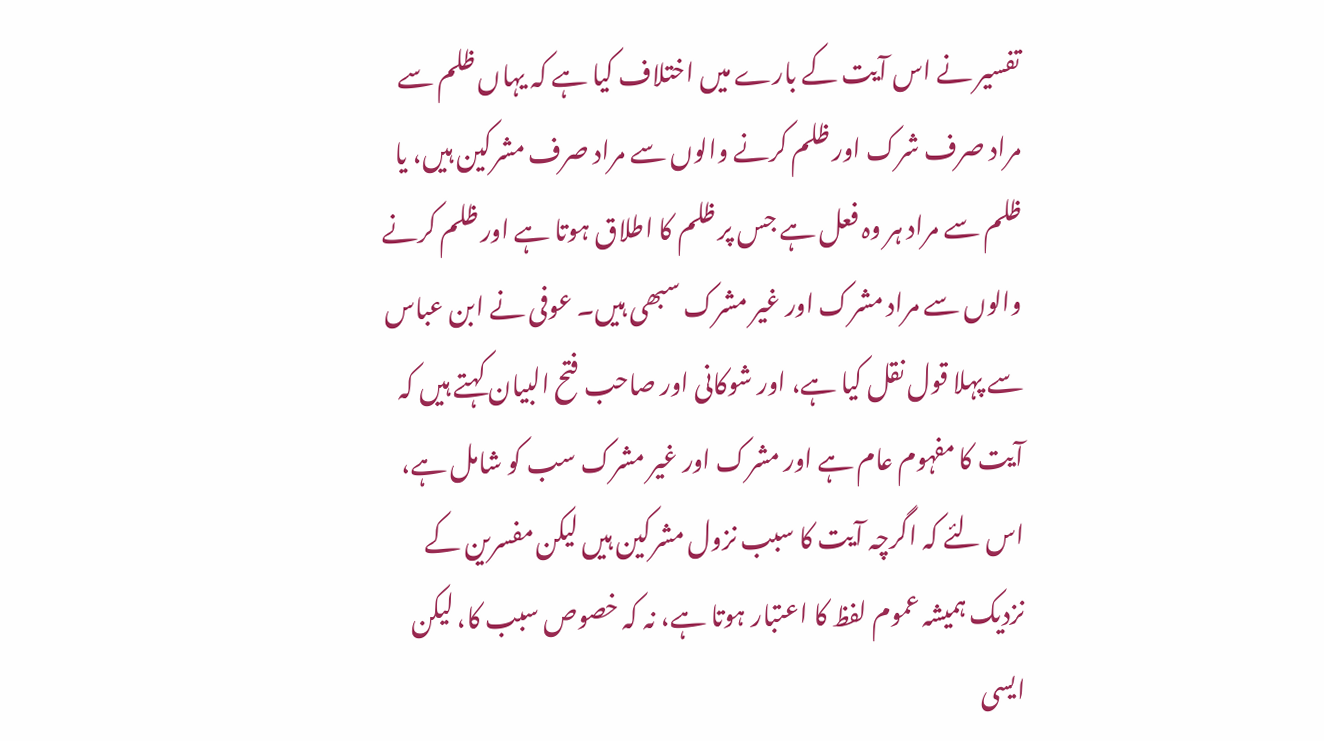تفسیر نے اس آیت کے بارے میں اختلاف کیا ہے کہ یہاں ظلم سے مراد صرف شرک اور ظلم کرنے والوں سے مراد صرف مشرکین ہیں، یا ظلم سے مراد ہر وہ فعل ہے جس پر ظلم کا اطلاق ہوتا ہے اور ظلم کرنے والوں سے مراد مشرک اور غیر مشرک سبھی ہیں۔ عوفی نے ابن عباس سے پہلا قول نقل کیا ہے، اور شوکانی اور صاحب فتح البیان کہتے ہیں کہ آیت کا مفہوم عام ہے اور مشرک اور غیر مشرک سب کو شامل ہے، اس لئے کہ اگرچہ آیت کا سبب نزول مشرکین ہیں لیکن مفسرین کے نزدیک ہمیشہ عموم لفظ کا اعتبار ہوتا ہے، نہ کہ خصوص سبب کا، لیکن ایسی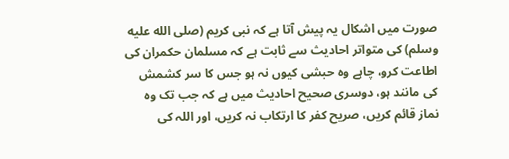صورت میں اشکال یہ پیش آتا ہے کہ نبی کریم (صلى الله عليه وسلم) کی متواتر احادیث سے ثابت ہے کہ مسلمان حکمران کی اطاعت کرو، چاہے وہ حبشی کیوں نہ ہو جس کا سر کشمش کی مانند ہو، دوسری صحیح احادیث میں ہے کہ جب تک وہ نماز قائم کریں، صریح کفر کا ارتکاب نہ کریں، اور اللہ کی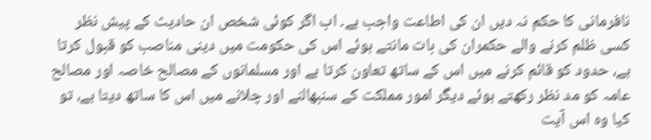نافرمانی کا حکم نہ دیں ان کی اطاعت واجب ہے۔ اب اگر کوئی شخص ان حادیث کے پیش نظر کسی ظلم کرنے والے حکمران کی بات مانتے ہوئے اس کی حکومت میں دینی مناصب کو قبول کرتا ہے، حدود کو قائم کرنے میں اس کے ساتھ تعاون کرتا ہے اور مسلمانوں کے مصالح خاصہ اور مصالح عامہ کو مد نظر رکھتے ہوئے دیگر امور مملکت کے سنبھالنے اور چلانے میں اس کا ساتھ دیتا ہے، تو کیا وہ اس آیت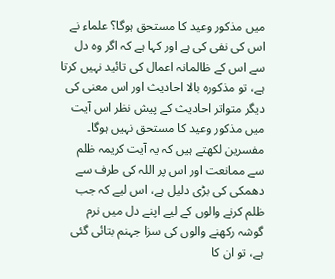میں مذکور وعید کا مستحق ہوگا؟ علماء نے اس کی نفی کی ہے اور کہا ہے کہ اگر وہ دل سے اس کے ظالمانہ اعمال کی تائید نہیں کرتا ہے، تو مذکورہ بالا احادیث اور اس معنی کی دیگر متواتر احادیث کے پیش نظر اس آیت میں مذکور وعید کا مستحق نہیں ہوگا۔ مفسرین لکھتے ہیں کہ یہ آیت کریمہ ظلم سے ممانعت اور اس پر اللہ کی طرف سے دھمکی کی بڑی دلیل ہے، اس لیے کہ جب ظلم کرنے والوں کے لیے اپنے دل میں نرم گوشہ رکھنے والوں کی سزا جہنم بتائی گئی ہے، تو ان کا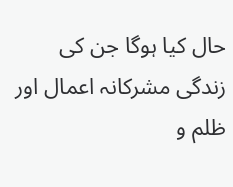حال کیا ہوگا جن کی زندگی مشرکانہ اعمال اور ظلم و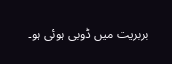بربریت میں ڈوبی ہوئی ہو۔